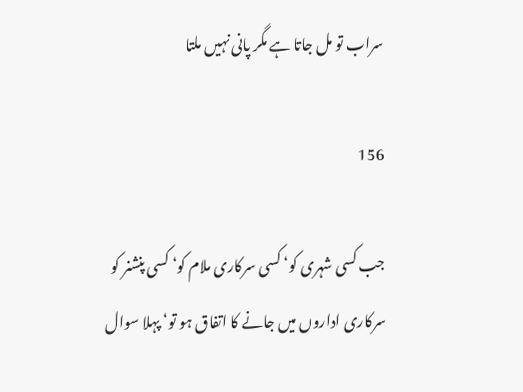سراب تو مل جاتا ہے مگر پانی نہیں ملتا

156

جب کسی شہری کو‘ کسی سرکاری ملام کو‘ کسی پنشنر کو سرکاری اداروں میں جانے کا اتفاق ہو تو‘ پہلا سوال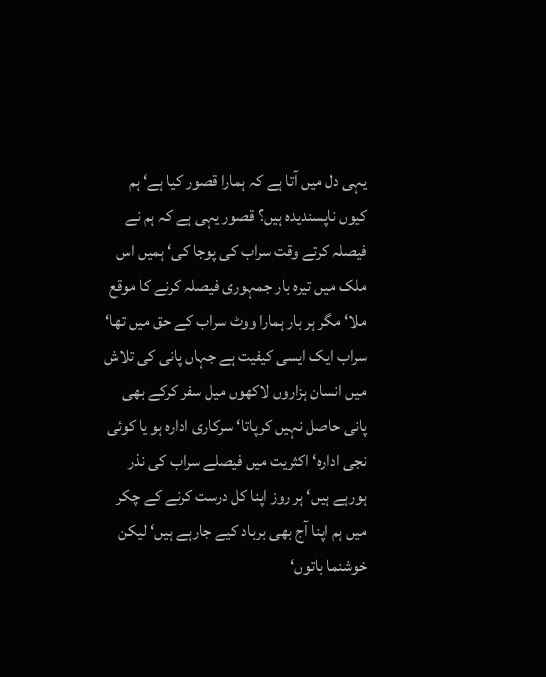یہی دل میں آتا ہے کہ ہمارا قصور کیا ہے‘ ہم کیوں ناپسندیدہ ہیں؟ قصور یہی ہے کہ ہم نے فیصلہ کرتے وقت سراب کی پوجا کی‘ ہمیں اس ملک میں تیرہ بار جمہوری فیصلہ کرنے کا موقع ملا‘ مگر ہر بار ہمارا ووٹ سراب کے حق میں تھا‘ سراب ایک ایسی کیفیت ہے جہاں پانی کی تلاش میں انسان ہزاروں لاکھوں میل سفر کرکے بھی پانی حاصل نہیں کرپاتا‘ سرکاری ادارہ ہو یا کوئی نجی ادارہ‘ اکثریت میں فیصلے سراب کی نذر ہورہے ہیں‘ ہر روز اپنا کل درست کرنے کے چکر میں ہم اپنا آج بھی برباد کیے جارہے ہیں‘ لیکن خوشنما باتوں‘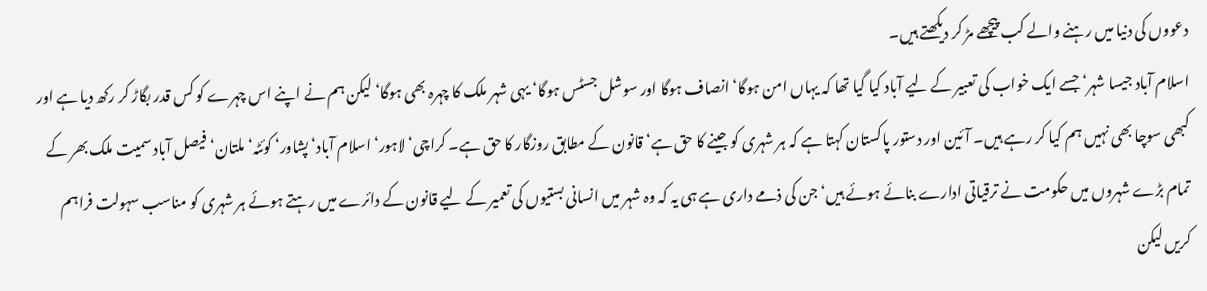دعووں کی دنیا میں رہنے والے کب پیچھے مڑ کر دیکھتے ہیں۔
اسلام آباد جیسا شہر‘ جسے ایک خواب کی تعبیر کے لیے آباد کیا گیا تھا کہ یہاں امن ہوگا‘ انصاف ہوگا اور سوشل جسٹس ہوگا‘ یہی شہر ملک کا چہرہ بھی ہوگا‘ لیکن ہم نے اپنے اس چہرے کو کس قدر بگاڑ کر رکھ دیا ہے اور کبھی سوچا بھی نہیں ہم کیا کر رہے ہیں۔ آئین اور دستور پاکستان کہتا ہے کہ ہر شہری کو جینے کا حق ہے‘ قانون کے مطابق روزگار کا حق ہے۔ کراچی‘ لاہور‘ اسلام آباد‘ پشاور‘ کوئٹہ‘ ملتان‘ فیصل آباد سمیت ملک بھر کے تمام بڑے شہروں میں حکومت نے ترقیاتی ادارے بنائے ہوئے ہیں‘ جن کی ذمے داری ہے ہی یہ کہ وہ شہر میں انسانی بستیوں کی تعمیر کے لیے قانون کے دائرے میں رہتے ہوئے ہر شہری کو مناسب سہولت فراہم کریں لیکن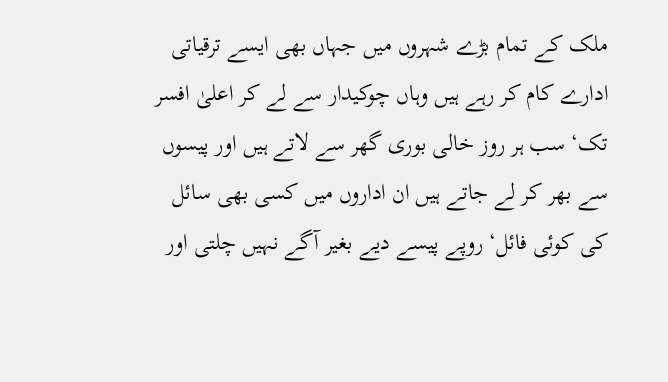ملک کے تمام بڑے شہروں میں جہاں بھی ایسے ترقیاتی ادارے کام کر رہے ہیں وہاں چوکیدار سے لے کر اعلیٰ افسر تک‘ سب ہر روز خالی بوری گھر سے لاتے ہیں اور پیسوں سے بھر کر لے جاتے ہیں ان اداروں میں کسی بھی سائل کی کوئی فائل‘ روپے پیسے دیے بغیر آگے نہیں چلتی اور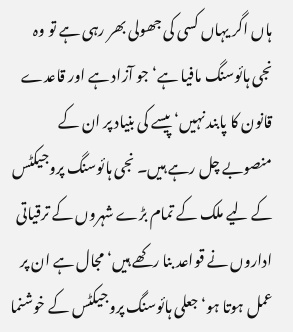ہاں اگر یہاں کسی کی جھولی بھر رہی ہے تو وہ نجی ہائوسنگ مافیا ہے‘ جو آزاد ہے اور قاعدے قانون کا پابند نہیں‘ پیسے کی بنیاد پر ان کے منصوبے چل رہے ہیں۔ نجی ہائوسنگ پروجیکٹس کے لیے ملک کے تمام بڑے شہروں کے ترقیاتی اداروں نے قواعد بنا رکھے ہیں‘ مجال ہے ان پر عمل ہوتا ہو‘ جعلی ہائوسنگ پروجیکٹس کے خوشنما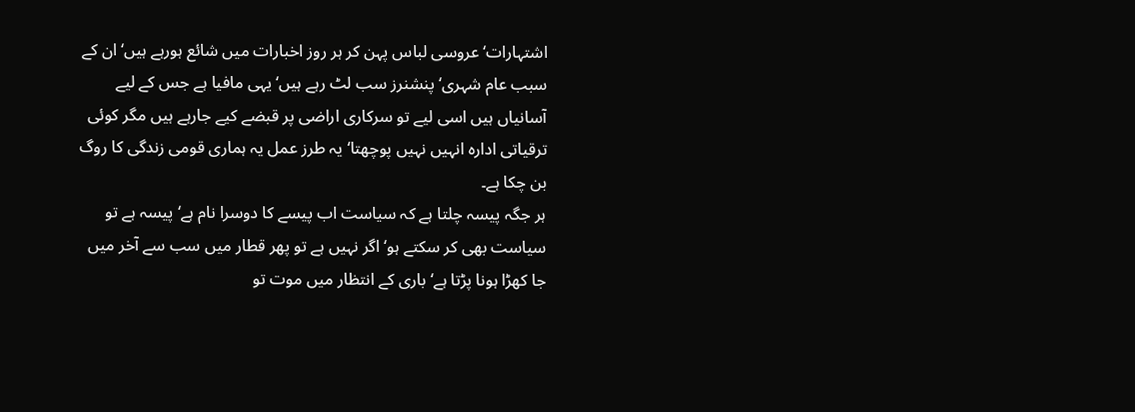اشتہارات‘ عروسی لباس پہن کر ہر روز اخبارات میں شائع ہورہے ہیں‘ ان کے سبب عام شہری‘ پنشنرز سب لٹ رہے ہیں‘ یہی مافیا ہے جس کے لیے آسانیاں ہیں اسی لیے تو سرکاری اراضی پر قبضے کیے جارہے ہیں مگر کوئی ترقیاتی ادارہ انہیں نہیں پوچھتا‘ یہ طرز عمل یہ ہماری قومی زندگی کا روگ بن چکا ہے۔
ہر جگہ پیسہ چلتا ہے کہ سیاست اب پیسے کا دوسرا نام ہے‘ پیسہ ہے تو سیاست بھی کر سکتے ہو‘ اگر نہیں ہے تو پھر قطار میں سب سے آخر میں جا کھڑا ہونا پڑتا ہے‘ باری کے انتظار میں موت تو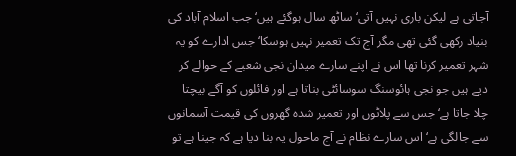آجاتی ہے لیکن باری نہیں آتی‘ ساٹھ سال ہوگئے ہیں‘ جب اسلام آباد کی بنیاد رکھی گئی تھی مگر آج تک تعمیر نہیں ہوسکا‘ جس ادارے کو یہ شہر تعمیر کرنا تھا اس نے اپنے سارے میدان نجی شعبے کے حوالے کر دیے ہیں جو نجی ہائوسنگ سوسائٹی بناتا ہے اور فائلوں کو آگے بیچتا چلا جاتا ہے‘ جس سے پلاٹوں اور تعمیر شدہ گھروں کی قیمت آسمانوں سے جالگی ہے‘ اس سارے نظام نے آج ماحول یہ بنا دیا ہے کہ جینا ہے تو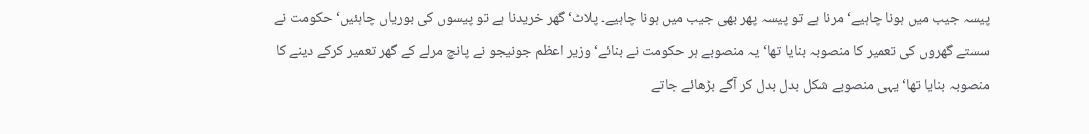پیسہ جیب میں ہونا چاہیے‘ مرنا ہے تو پیسہ پھر بھی جیب میں ہونا چاہیے۔ پلاٹ‘ گھر خریدنا ہے تو پیسوں کی بوریاں چاہئیں‘ حکومت نے سستے گھروں کی تعمیر کا منصوبہ بنایا تھا‘ یہ منصوبے ہر حکومت نے بنائے‘ وزیر اعظم جونیجو نے پانچ مرلے کے گھر تعمیر کرکے دینے کا منصوبہ بنایا تھا‘ یہی منصوبے شکل بدل بدل کر آگے بڑھائے جاتے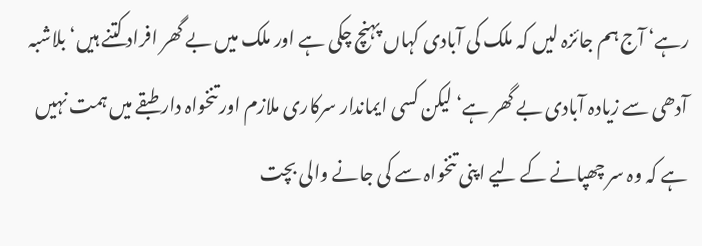رہے‘ آج ہم جائزہ لیں کہ ملک کی آبادی کہاں پہنچ چکی ہے اور ملک میں بے گھر افراد کتنے ہیں‘ بلاشبہ آدھی سے زیادہ آبادی بے گھر ہے‘ لیکن کسی ایماندار سرکاری ملازم اور تنخواہ دار طبقے میں ہمت نہیں ہے کہ وہ سر چھپانے کے لیے اپنی تنخواہ سے کی جانے والی بچت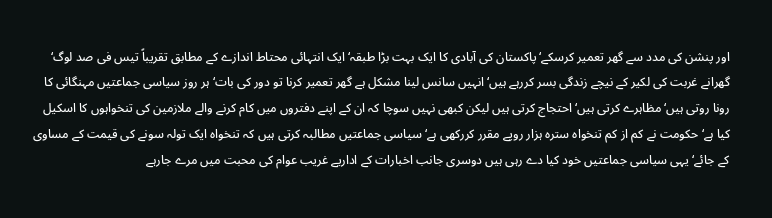اور پنشن کی مدد سے گھر تعمیر کرسکے‘ پاکستان کی آبادی کا ایک بہت بڑا طبقہ‘ ایک انتہائی محتاط اندازے کے مطابق تقریباً تیس فی صد لوگ‘ گھرانے غربت کی لکیر کے نیچے زندگی بسر کررہے ہیں‘ انہیں سانس لینا مشکل ہے گھر تعمیر کرنا تو دور کی بات‘ ہر روز سیاسی جماعتیں مہنگائی کا رونا روتی ہیں‘ مظاہرے کرتی ہیں‘ احتجاج کرتی ہیں لیکن کبھی نہیں سوچا کہ ان کے اپنے دفتروں میں کام کرنے والے ملازمین کی تنخواہوں کا اسکیل کیا ہے‘ حکومت نے کم از کم تنخواہ سترہ ہزار روپے مقرر کررکھی ہے‘ سیاسی جماعتیں مطالبہ کرتی ہیں کہ تنخواہ ایک تولہ سونے کی قیمت کے مساوی کے جائے‘ یہی سیاسی جماعتیں خود کیا دے رہی ہیں دوسری جانب اخبارات کے اداریے غریب عوام کی محبت میں مرے جارہے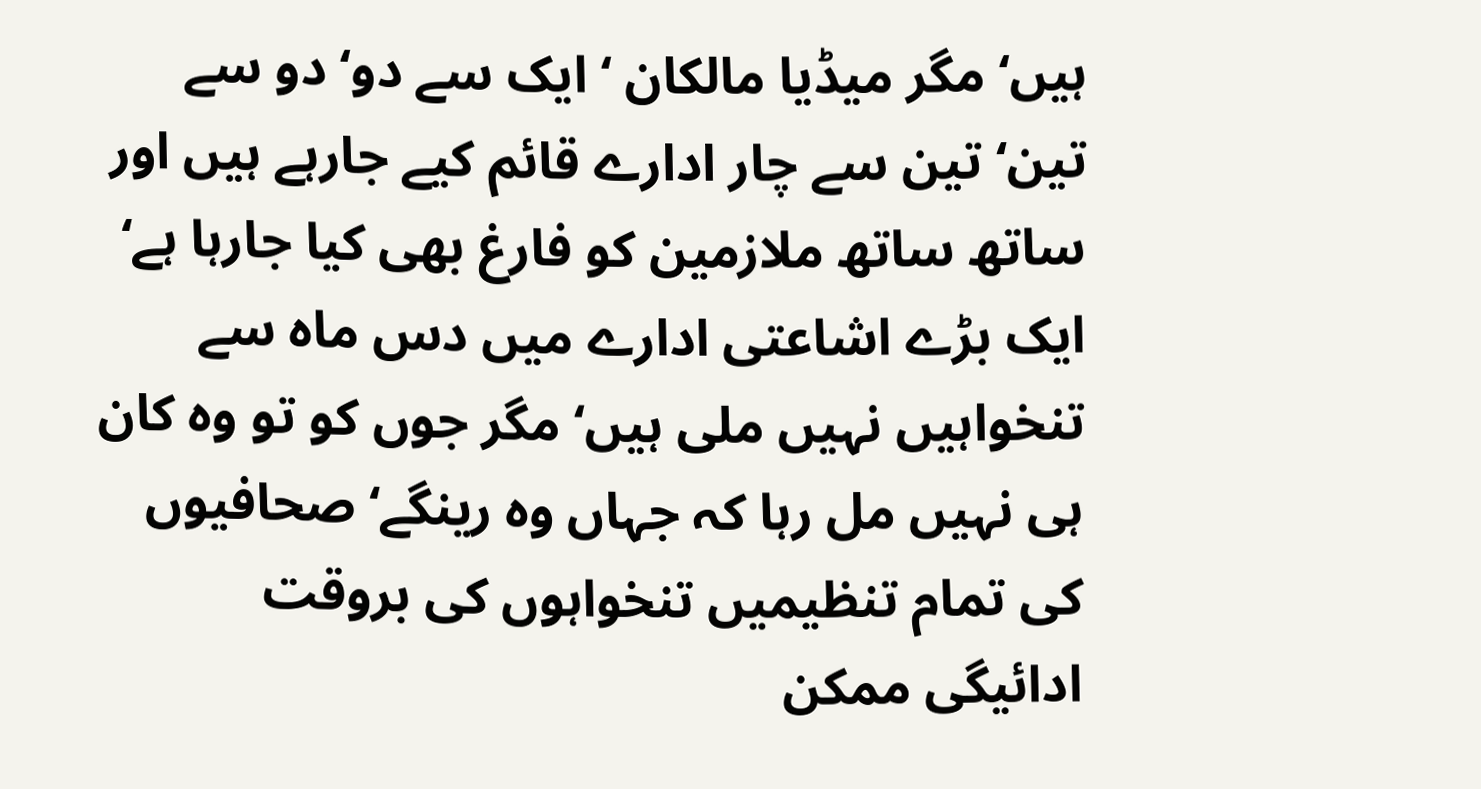ہیں‘ مگر میڈیا مالکان ‘ ایک سے دو‘ دو سے تین‘ تین سے چار ادارے قائم کیے جارہے ہیں اور ساتھ ساتھ ملازمین کو فارغ بھی کیا جارہا ہے‘ ایک بڑے اشاعتی ادارے میں دس ماہ سے تنخواہیں نہیں ملی ہیں‘ مگر جوں کو تو وہ کان ہی نہیں مل رہا کہ جہاں وہ رینگے‘ صحافیوں کی تمام تنظیمیں تنخواہوں کی بروقت ادائیگی ممکن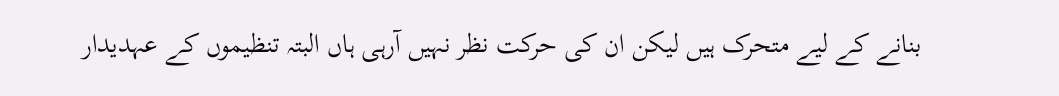بنانے کے لیے متحرک ہیں لیکن ان کی حرکت نظر نہیں آرہی ہاں البتہ تنظیموں کے عہدیدار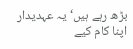بڑھ رہے ہیں‘ یہ عہدیدار اپنا کام کیے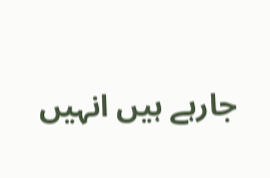جارہے ہیں انہیں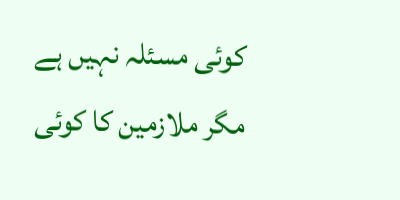کوئی مسئلہ نہیں ہے مگر ملازمین کا کوئی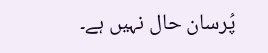پُرسان حال نہیں ہے۔